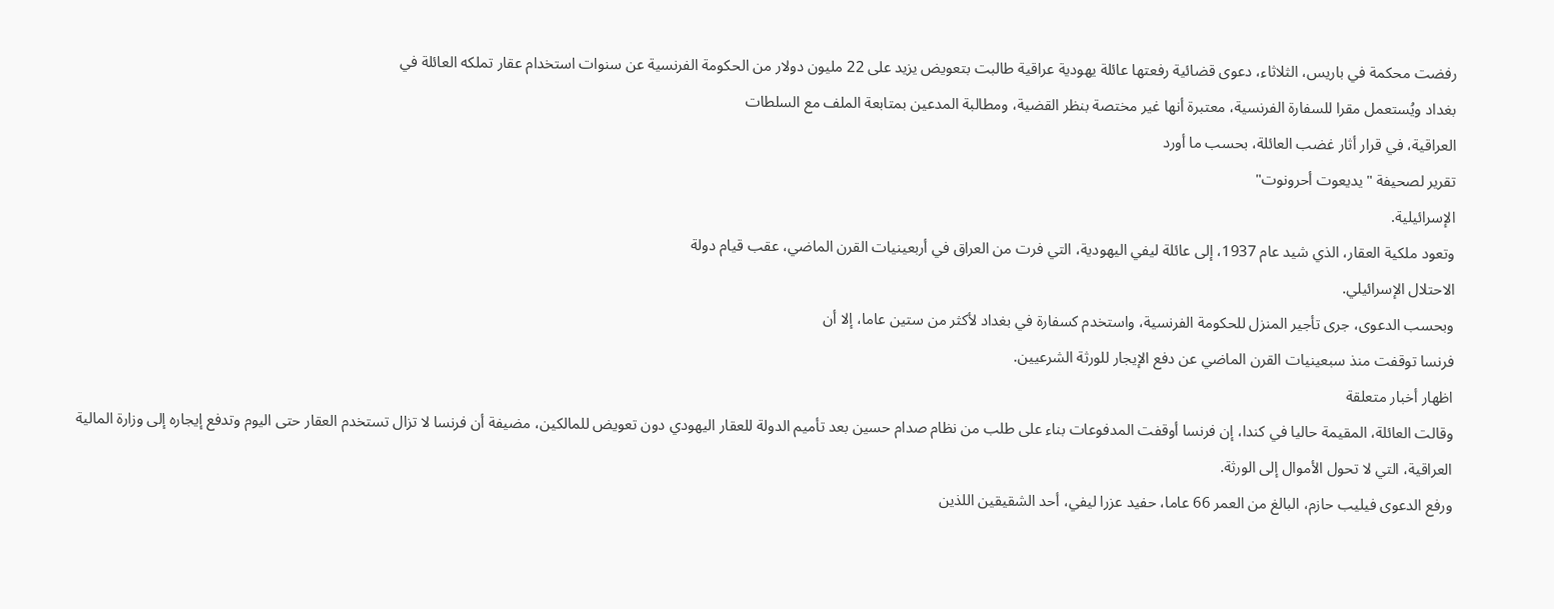رفضت محكمة في باريس، الثلاثاء، دعوى قضائية رفعتها عائلة يهودية عراقية طالبت بتعويض يزيد على 22 مليون دولار من الحكومة الفرنسية عن سنوات استخدام عقار تملكه العائلة في
بغداد ويُستعمل مقرا للسفارة الفرنسية، معتبرة أنها غير مختصة بنظر القضية، ومطالبة المدعين بمتابعة الملف مع السلطات
العراقية، في قرار أثار غضب العائلة، بحسب ما أورد
تقرير لصحيفة "يديعوت أحرونوت"
الإسرائيلية.
وتعود ملكية العقار، الذي شيد عام 1937، إلى عائلة ليفي اليهودية، التي فرت من العراق في أربعينيات القرن الماضي، عقب قيام دولة
الاحتلال الإسرائيلي.
وبحسب الدعوى، جرى تأجير المنزل للحكومة الفرنسية، واستخدم كسفارة في بغداد لأكثر من ستين عاما، إلا أن
فرنسا توقفت منذ سبعينيات القرن الماضي عن دفع الإيجار للورثة الشرعيين.
اظهار أخبار متعلقة
وقالت العائلة، المقيمة حاليا في كندا، إن فرنسا أوقفت المدفوعات بناء على طلب من نظام صدام حسين بعد تأميم الدولة للعقار اليهودي دون تعويض للمالكين، مضيفة أن فرنسا لا تزال تستخدم العقار حتى اليوم وتدفع إيجاره إلى وزارة المالية العراقية، التي لا تحول الأموال إلى الورثة.
ورفع الدعوى فيليب حازم، البالغ من العمر 66 عاما، حفيد عزرا ليفي، أحد الشقيقين اللذين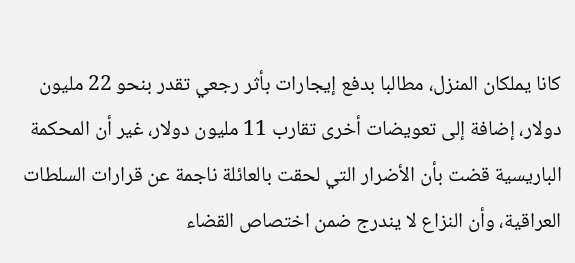كانا يملكان المنزل، مطالبا بدفع إيجارات بأثر رجعي تقدر بنحو 22 مليون دولار، إضافة إلى تعويضات أخرى تقارب 11 مليون دولار، غير أن المحكمة الباريسية قضت بأن الأضرار التي لحقت بالعائلة ناجمة عن قرارات السلطات العراقية، وأن النزاع لا يندرج ضمن اختصاص القضاء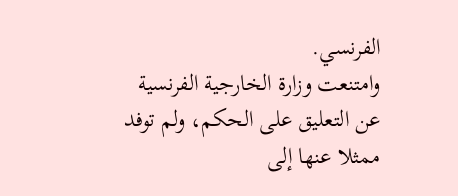الفرنسي.
وامتنعت وزارة الخارجية الفرنسية عن التعليق على الحكم، ولم توفد ممثلا عنها إلى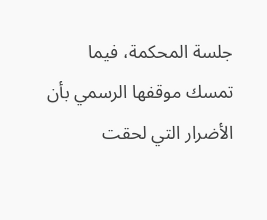جلسة المحكمة، فيما تمسك موقفها الرسمي بأن الأضرار التي لحقت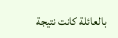بالعائلة كانت نتيجة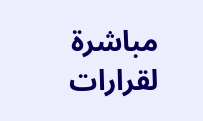مباشرة لقرارات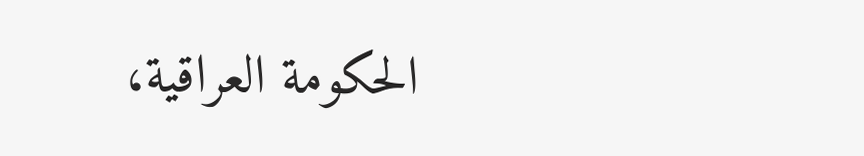الحكومة العراقية،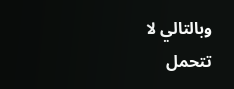وبالتالي لا تتحمل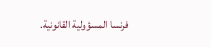فرنسا المسؤولية القانونية.